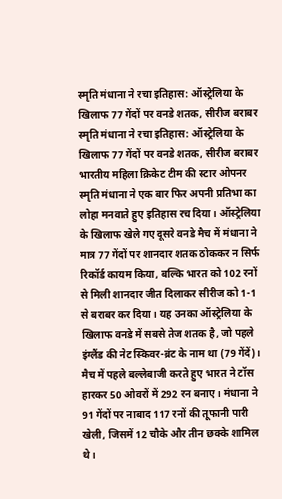स्मृति मंधाना ने रचा इतिहास: ऑस्ट्रेलिया के खिलाफ 77 गेंदों पर वनडे शतक, सीरीज बराबर
स्मृति मंधाना ने रचा इतिहास: ऑस्ट्रेलिया के खिलाफ 77 गेंदों पर वनडे शतक, सीरीज बराबर
भारतीय महिला क्रिकेट टीम की स्टार ओपनर स्मृति मंधाना ने एक बार फिर अपनी प्रतिभा का लोहा मनवाते हुए इतिहास रच दिया। ऑस्ट्रेलिया के खिलाफ खेले गए दूसरे वनडे मैच में मंधाना ने मात्र 77 गेंदों पर शानदार शतक ठोककर न सिर्फ रिकॉर्ड कायम किया, बल्कि भारत को 102 रनों से मिली शानदार जीत दिलाकर सीरीज को 1-1 से बराबर कर दिया। यह उनका ऑस्ट्रेलिया के खिलाफ वनडे में सबसे तेज शतक है, जो पहले इंग्लैंड की नेट स्किवर-ब्रंट के नाम था (79 गेंदें)।
मैच में पहले बल्लेबाजी करते हुए भारत ने टॉस हारकर 50 ओवरों में 292 रन बनाए। मंधाना ने 91 गेंदों पर नाबाद 117 रनों की तूफानी पारी खेली, जिसमें 12 चौके और तीन छक्के शामिल थे।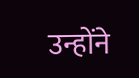उन्होंने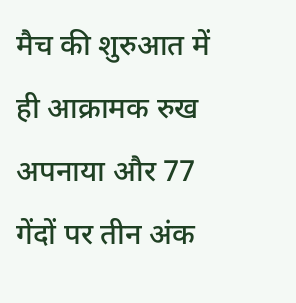मैच की शुरुआत में ही आक्रामक रुख अपनाया और 77 गेंदों पर तीन अंक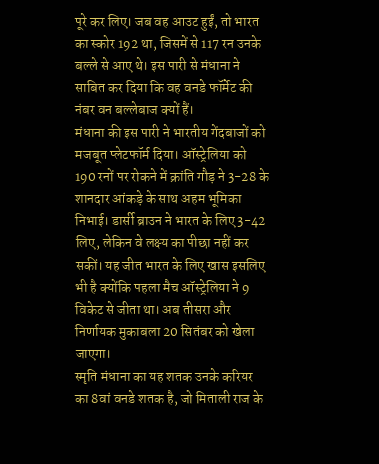पूरे कर लिए। जब वह आउट हुईं, तो भारत का स्कोर 192 था, जिसमें से 117 रन उनके बल्ले से आए थे। इस पारी से मंधाना ने साबित कर दिया कि वह वनडे फॉर्मेट की नंबर वन बल्लेबाज क्यों हैं।
मंधाना की इस पारी ने भारतीय गेंदबाजों को मजबूत प्लेटफॉर्म दिया। ऑस्ट्रेलिया को 190 रनों पर रोकने में क्रांति गौड़ ने 3-28 के शानदार आंकड़े के साथ अहम भूमिका निभाई। डार्सी ब्राउन ने भारत के लिए 3-42 लिए, लेकिन वे लक्ष्य का पीछा नहीं कर सकीं। यह जीत भारत के लिए खास इसलिए भी है क्योंकि पहला मैच ऑस्ट्रेलिया ने 9 विकेट से जीता था। अब तीसरा और निर्णायक मुकाबला 20 सितंबर को खेला जाएगा।
स्मृति मंधाना का यह शतक उनके करियर का 8वां वनडे शतक है, जो मिताली राज के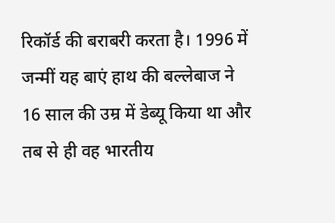रिकॉर्ड की बराबरी करता है। 1996 में जन्मीं यह बाएं हाथ की बल्लेबाज ने 16 साल की उम्र में डेब्यू किया था और तब से ही वह भारतीय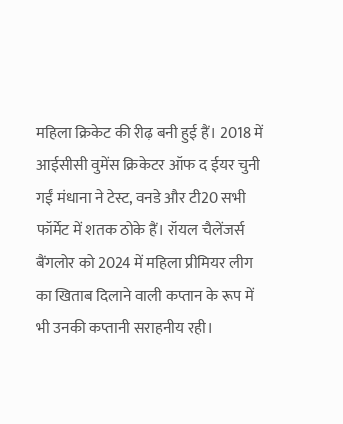महिला क्रिकेट की रीढ़ बनी हुई हैं। 2018 में आईसीसी वुमेंस क्रिकेटर ऑफ द ईयर चुनी गईं मंधाना ने टेस्ट, वनडे और टी20 सभी फॉर्मेट में शतक ठोके हैं। रॉयल चैलेंजर्स बैंगलोर को 2024 में महिला प्रीमियर लीग का खिताब दिलाने वाली कप्तान के रूप में भी उनकी कप्तानी सराहनीय रही।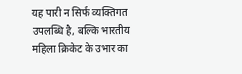यह पारी न सिर्फ व्यक्तिगत उपलब्धि है, बल्कि भारतीय महिला क्रिकेट के उभार का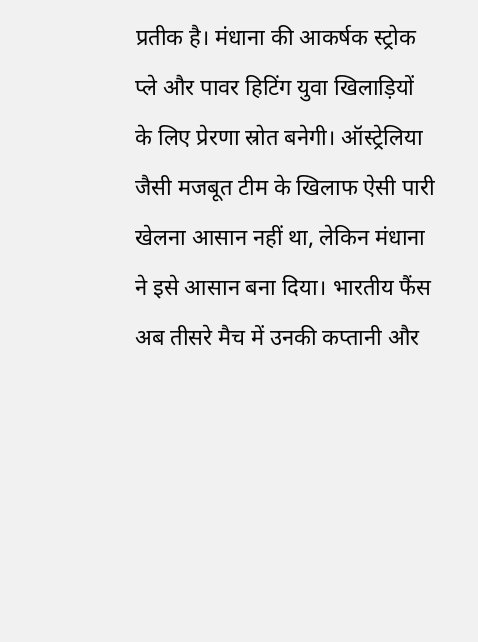प्रतीक है। मंधाना की आकर्षक स्ट्रोक प्ले और पावर हिटिंग युवा खिलाड़ियों के लिए प्रेरणा स्रोत बनेगी। ऑस्ट्रेलिया जैसी मजबूत टीम के खिलाफ ऐसी पारी खेलना आसान नहीं था, लेकिन मंधाना ने इसे आसान बना दिया। भारतीय फैंस अब तीसरे मैच में उनकी कप्तानी और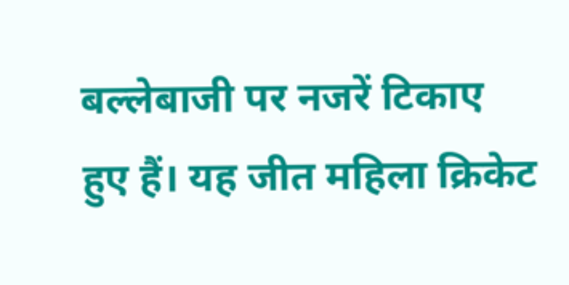बल्लेबाजी पर नजरें टिकाए हुए हैं। यह जीत महिला क्रिकेट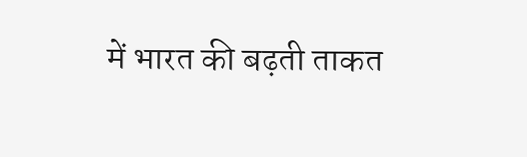में भारत की बढ़ती ताकत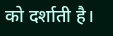को दर्शाती है।